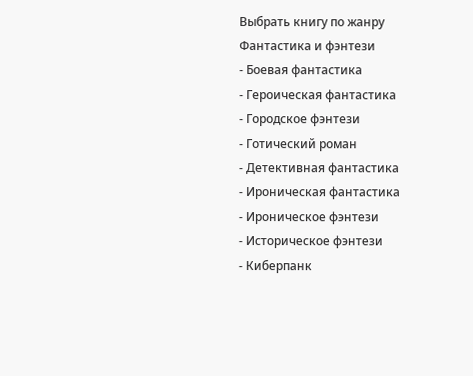Выбрать книгу по жанру
Фантастика и фэнтези
- Боевая фантастика
- Героическая фантастика
- Городское фэнтези
- Готический роман
- Детективная фантастика
- Ироническая фантастика
- Ироническое фэнтези
- Историческое фэнтези
- Киберпанк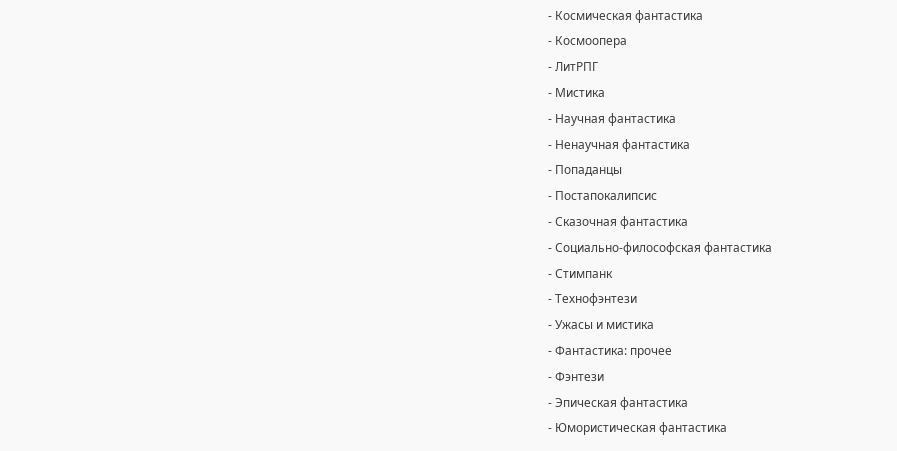- Космическая фантастика
- Космоопера
- ЛитРПГ
- Мистика
- Научная фантастика
- Ненаучная фантастика
- Попаданцы
- Постапокалипсис
- Сказочная фантастика
- Социально-философская фантастика
- Стимпанк
- Технофэнтези
- Ужасы и мистика
- Фантастика: прочее
- Фэнтези
- Эпическая фантастика
- Юмористическая фантастика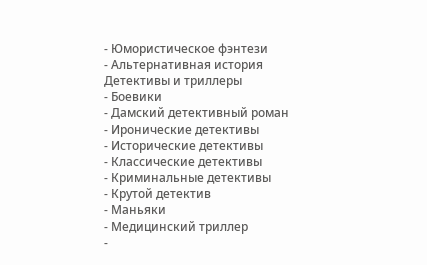- Юмористическое фэнтези
- Альтернативная история
Детективы и триллеры
- Боевики
- Дамский детективный роман
- Иронические детективы
- Исторические детективы
- Классические детективы
- Криминальные детективы
- Крутой детектив
- Маньяки
- Медицинский триллер
-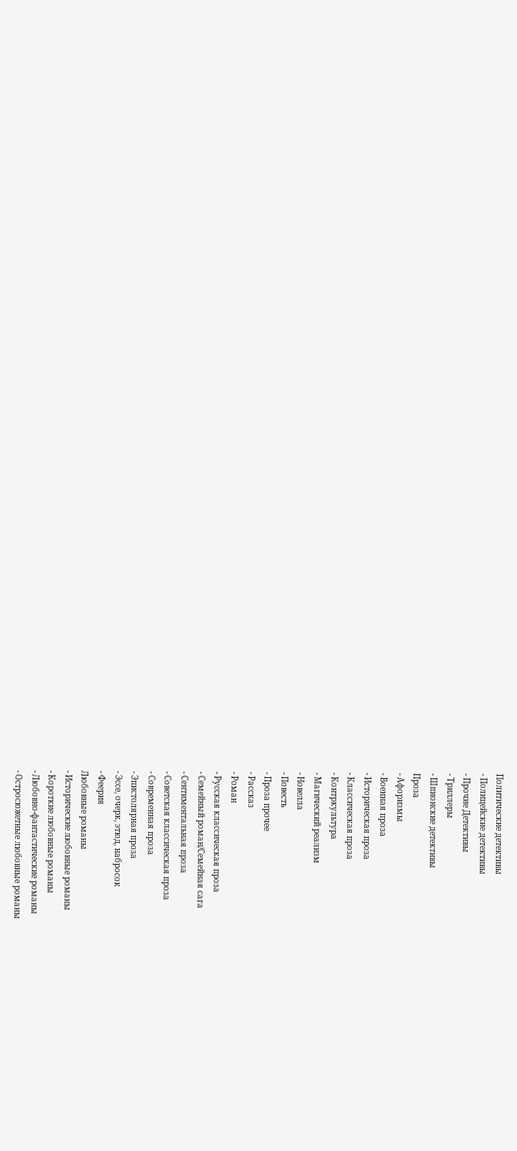Политические детективы
- Полицейские детективы
- Прочие Детективы
- Триллеры
- Шпионские детективы
Проза
- Афоризмы
- Военная проза
- Историческая проза
- Классическая проза
- Контркультура
- Магический реализм
- Новелла
- Повесть
- Проза прочее
- Рассказ
- Роман
- Русская классическая проза
- Семейный роман/Семейная сага
- Сентиментальная проза
- Советская классическая проза
- Современная проза
- Эпистолярная проза
- Эссе, очерк, этюд, набросок
- Феерия
Любовные романы
- Исторические любовные романы
- Короткие любовные романы
- Любовно-фантастические романы
- Остросюжетные любовные романы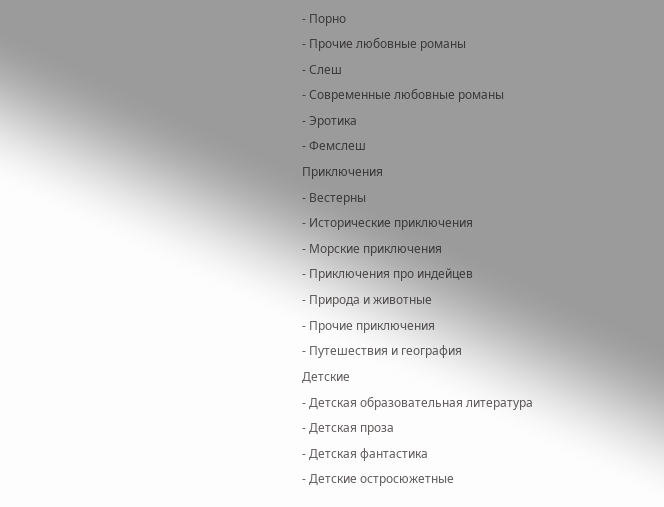- Порно
- Прочие любовные романы
- Слеш
- Современные любовные романы
- Эротика
- Фемслеш
Приключения
- Вестерны
- Исторические приключения
- Морские приключения
- Приключения про индейцев
- Природа и животные
- Прочие приключения
- Путешествия и география
Детские
- Детская образовательная литература
- Детская проза
- Детская фантастика
- Детские остросюжетные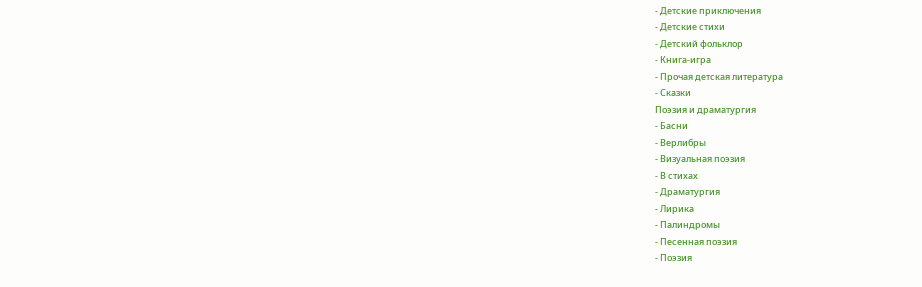- Детские приключения
- Детские стихи
- Детский фольклор
- Книга-игра
- Прочая детская литература
- Сказки
Поэзия и драматургия
- Басни
- Верлибры
- Визуальная поэзия
- В стихах
- Драматургия
- Лирика
- Палиндромы
- Песенная поэзия
- Поэзия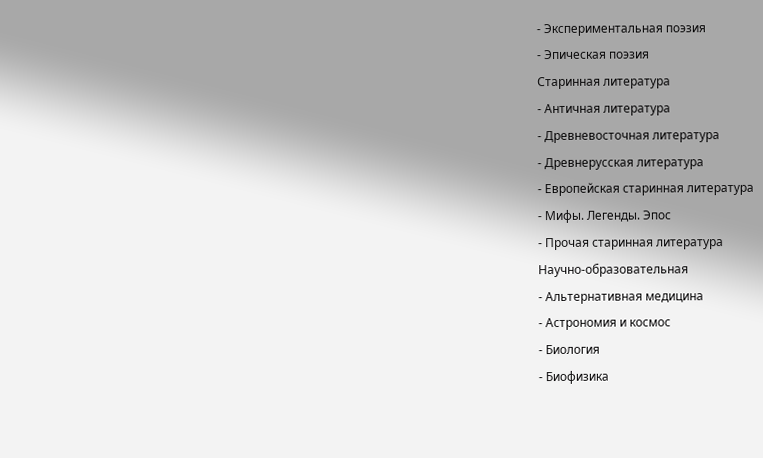- Экспериментальная поэзия
- Эпическая поэзия
Старинная литература
- Античная литература
- Древневосточная литература
- Древнерусская литература
- Европейская старинная литература
- Мифы. Легенды. Эпос
- Прочая старинная литература
Научно-образовательная
- Альтернативная медицина
- Астрономия и космос
- Биология
- Биофизика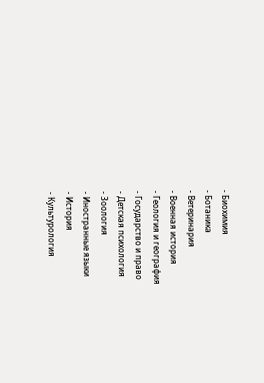- Биохимия
- Ботаника
- Ветеринария
- Военная история
- Геология и география
- Государство и право
- Детская психология
- Зоология
- Иностранные языки
- История
- Культурология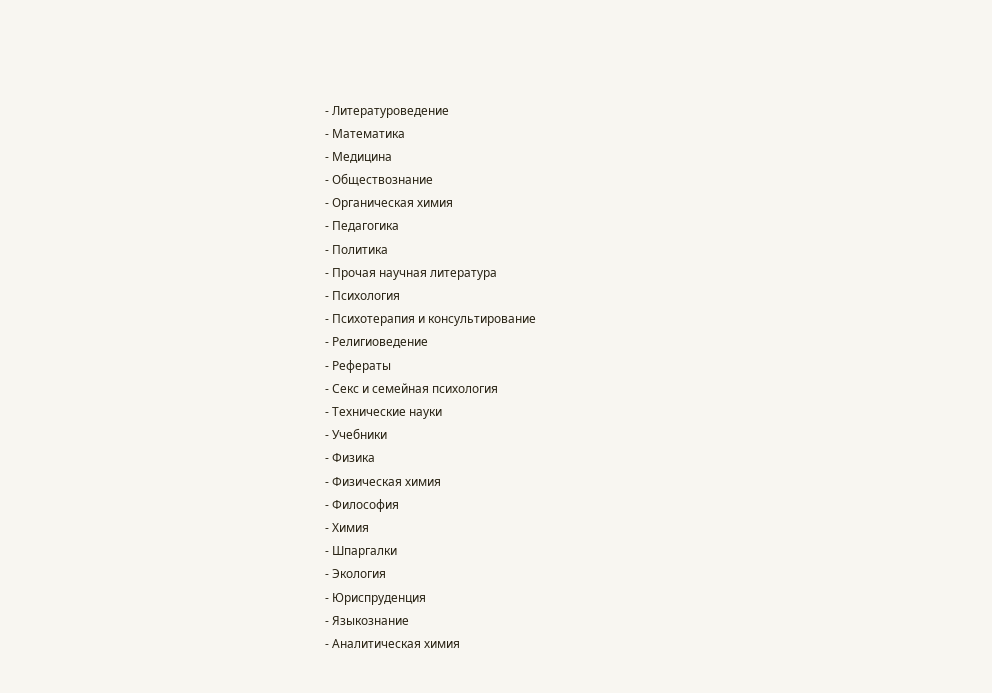- Литературоведение
- Математика
- Медицина
- Обществознание
- Органическая химия
- Педагогика
- Политика
- Прочая научная литература
- Психология
- Психотерапия и консультирование
- Религиоведение
- Рефераты
- Секс и семейная психология
- Технические науки
- Учебники
- Физика
- Физическая химия
- Философия
- Химия
- Шпаргалки
- Экология
- Юриспруденция
- Языкознание
- Аналитическая химия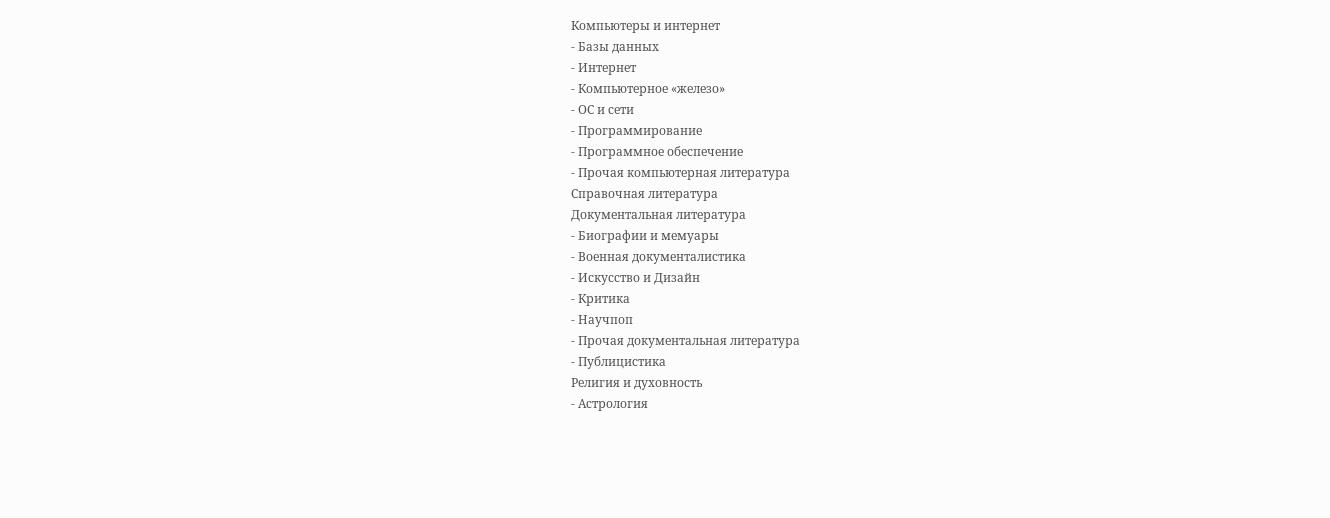Компьютеры и интернет
- Базы данных
- Интернет
- Компьютерное «железо»
- ОС и сети
- Программирование
- Программное обеспечение
- Прочая компьютерная литература
Справочная литература
Документальная литература
- Биографии и мемуары
- Военная документалистика
- Искусство и Дизайн
- Критика
- Научпоп
- Прочая документальная литература
- Публицистика
Религия и духовность
- Астрология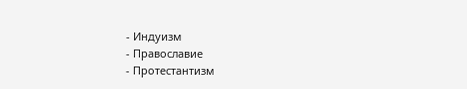- Индуизм
- Православие
- Протестантизм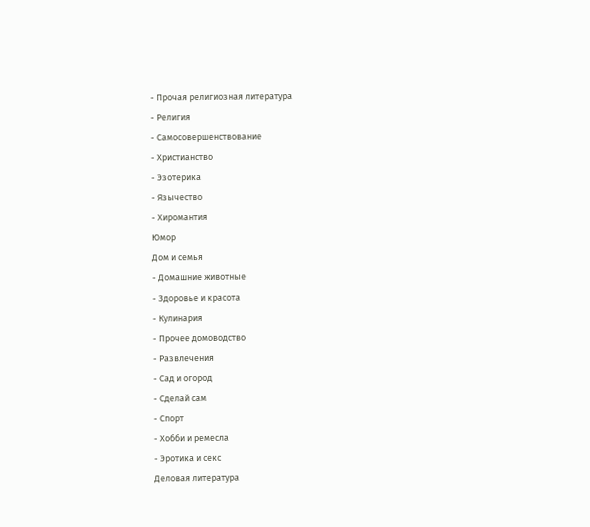- Прочая религиозная литература
- Религия
- Самосовершенствование
- Христианство
- Эзотерика
- Язычество
- Хиромантия
Юмор
Дом и семья
- Домашние животные
- Здоровье и красота
- Кулинария
- Прочее домоводство
- Развлечения
- Сад и огород
- Сделай сам
- Спорт
- Хобби и ремесла
- Эротика и секс
Деловая литература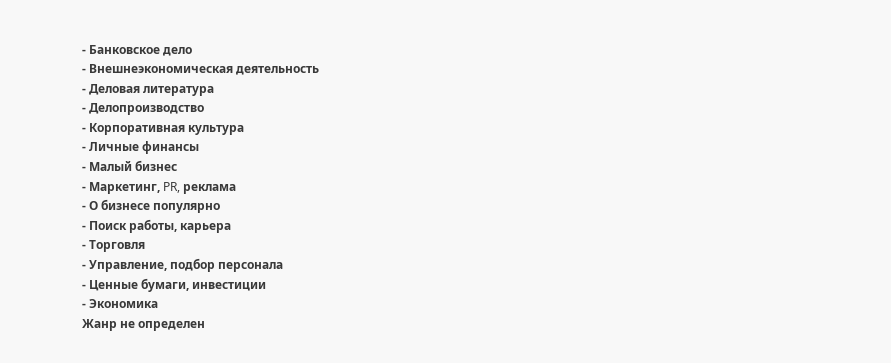- Банковское дело
- Внешнеэкономическая деятельность
- Деловая литература
- Делопроизводство
- Корпоративная культура
- Личные финансы
- Малый бизнес
- Маркетинг, PR, реклама
- О бизнесе популярно
- Поиск работы, карьера
- Торговля
- Управление, подбор персонала
- Ценные бумаги, инвестиции
- Экономика
Жанр не определен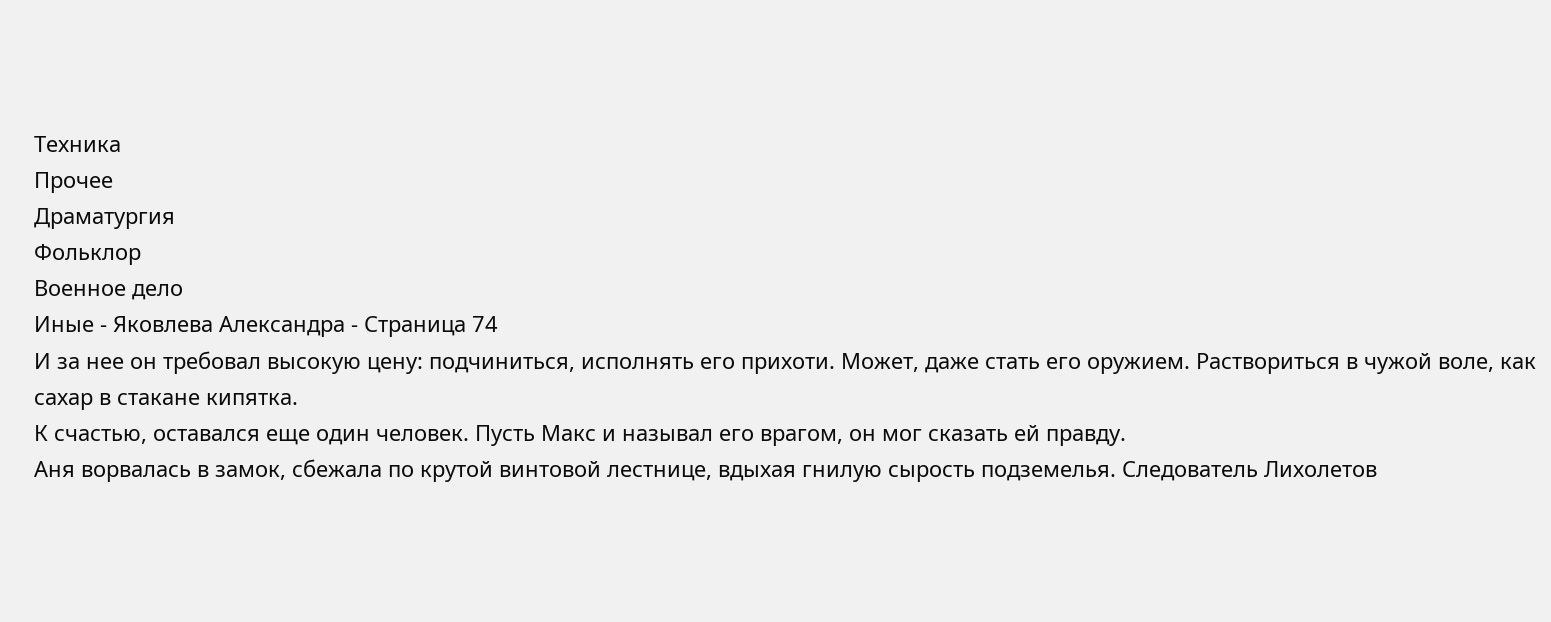Техника
Прочее
Драматургия
Фольклор
Военное дело
Иные - Яковлева Александра - Страница 74
И за нее он требовал высокую цену: подчиниться, исполнять его прихоти. Может, даже стать его оружием. Раствориться в чужой воле, как сахар в стакане кипятка.
К счастью, оставался еще один человек. Пусть Макс и называл его врагом, он мог сказать ей правду.
Аня ворвалась в замок, сбежала по крутой винтовой лестнице, вдыхая гнилую сырость подземелья. Следователь Лихолетов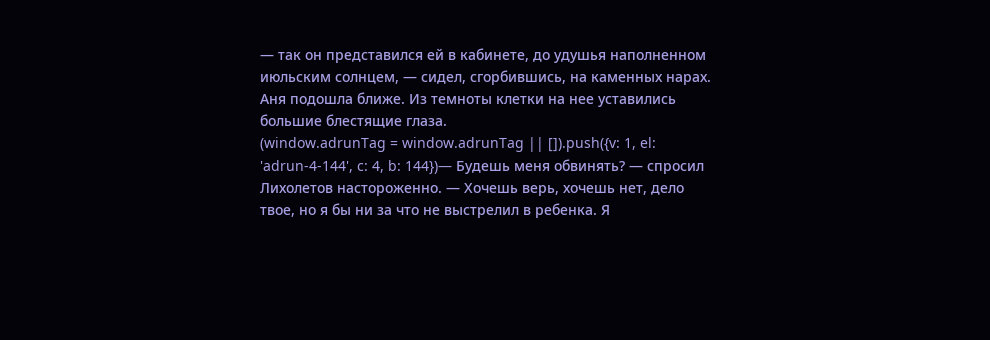— так он представился ей в кабинете, до удушья наполненном июльским солнцем, — сидел, сгорбившись, на каменных нарах. Аня подошла ближе. Из темноты клетки на нее уставились большие блестящие глаза.
(window.adrunTag = window.adrunTag || []).push({v: 1, el: 'adrun-4-144', c: 4, b: 144})— Будешь меня обвинять? — спросил Лихолетов настороженно. — Хочешь верь, хочешь нет, дело твое, но я бы ни за что не выстрелил в ребенка. Я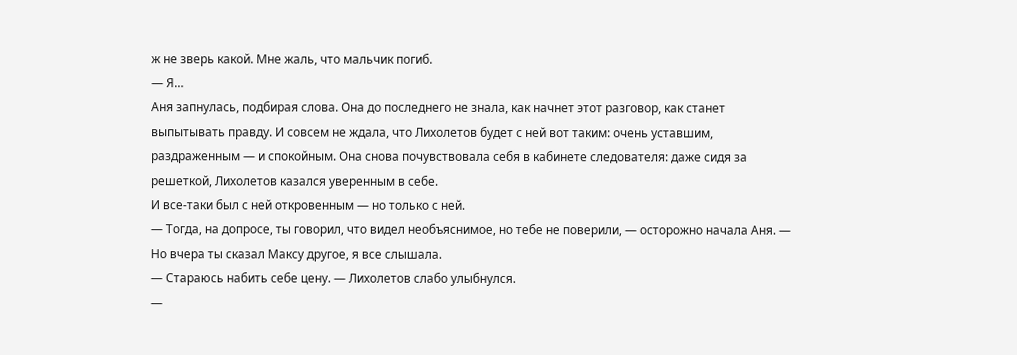ж не зверь какой. Мне жаль, что мальчик погиб.
— Я…
Аня запнулась, подбирая слова. Она до последнего не знала, как начнет этот разговор, как станет выпытывать правду. И совсем не ждала, что Лихолетов будет с ней вот таким: очень уставшим, раздраженным — и спокойным. Она снова почувствовала себя в кабинете следователя: даже сидя за решеткой, Лихолетов казался уверенным в себе.
И все-таки был с ней откровенным — но только с ней.
— Тогда, на допросе, ты говорил, что видел необъяснимое, но тебе не поверили, — осторожно начала Аня. — Но вчера ты сказал Максу другое, я все слышала.
— Стараюсь набить себе цену. — Лихолетов слабо улыбнулся.
—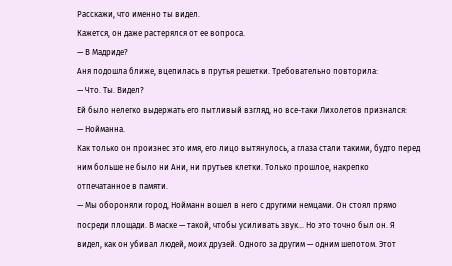Расскажи, что именно ты видел.
Кажется, он даже растерялся от ее вопроса.
— В Мадриде?
Аня подошла ближе, вцепилась в прутья решетки. Требовательно повторила:
— Что. Ты. Видел?
Ей было нелегко выдержать его пытливый взгляд, но все-таки Лихолетов признался:
— Нойманна.
Как только он произнес это имя, его лицо вытянулось, а глаза стали такими, будто перед ним больше не было ни Ани, ни прутьев клетки. Только прошлое, накрепко отпечатанное в памяти.
— Мы обороняли город, Нойманн вошел в него с другими немцами. Он стоял прямо посреди площади. В маске — такой, чтобы усиливать звук… Но это точно был он. Я видел, как он убивал людей, моих друзей. Одного за другим — одним шепотом. Этот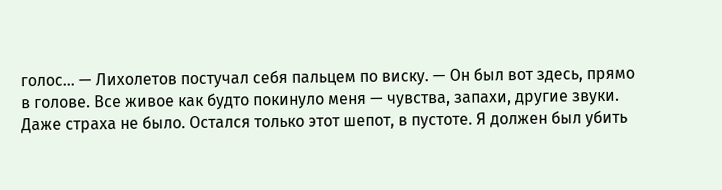голос… — Лихолетов постучал себя пальцем по виску. — Он был вот здесь, прямо в голове. Все живое как будто покинуло меня — чувства, запахи, другие звуки. Даже страха не было. Остался только этот шепот, в пустоте. Я должен был убить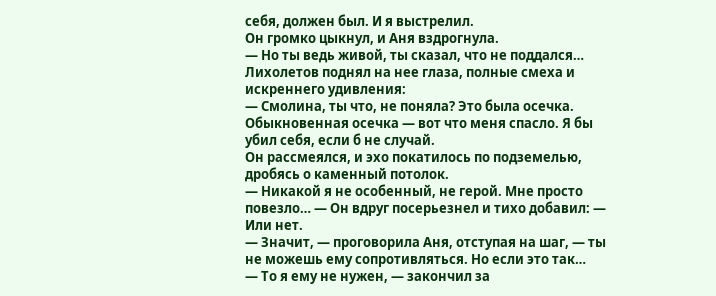себя, должен был. И я выстрелил.
Он громко цыкнул, и Аня вздрогнула.
— Но ты ведь живой, ты сказал, что не поддался…
Лихолетов поднял на нее глаза, полные смеха и искреннего удивления:
— Смолина, ты что, не поняла? Это была осечка. Обыкновенная осечка — вот что меня спасло. Я бы убил себя, если б не случай.
Он рассмеялся, и эхо покатилось по подземелью, дробясь о каменный потолок.
— Никакой я не особенный, не герой. Мне просто повезло… — Он вдруг посерьезнел и тихо добавил: — Или нет.
— Значит, — проговорила Аня, отступая на шаг, — ты не можешь ему сопротивляться. Но если это так…
— То я ему не нужен, — закончил за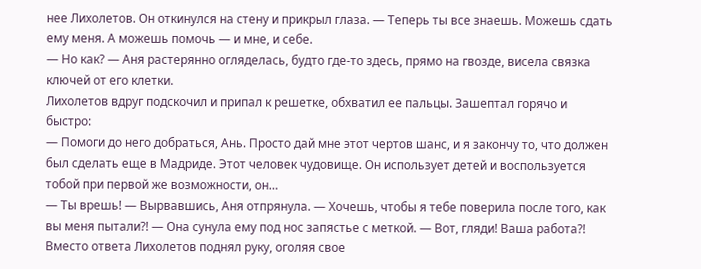нее Лихолетов. Он откинулся на стену и прикрыл глаза. — Теперь ты все знаешь. Можешь сдать ему меня. А можешь помочь — и мне, и себе.
— Но как? — Аня растерянно огляделась, будто где-то здесь, прямо на гвозде, висела связка ключей от его клетки.
Лихолетов вдруг подскочил и припал к решетке, обхватил ее пальцы. Зашептал горячо и быстро:
— Помоги до него добраться, Ань. Просто дай мне этот чертов шанс, и я закончу то, что должен был сделать еще в Мадриде. Этот человек чудовище. Он использует детей и воспользуется тобой при первой же возможности, он…
— Ты врешь! — Вырвавшись, Аня отпрянула. — Хочешь, чтобы я тебе поверила после того, как вы меня пытали?! — Она сунула ему под нос запястье с меткой. — Вот, гляди! Ваша работа?!
Вместо ответа Лихолетов поднял руку, оголяя свое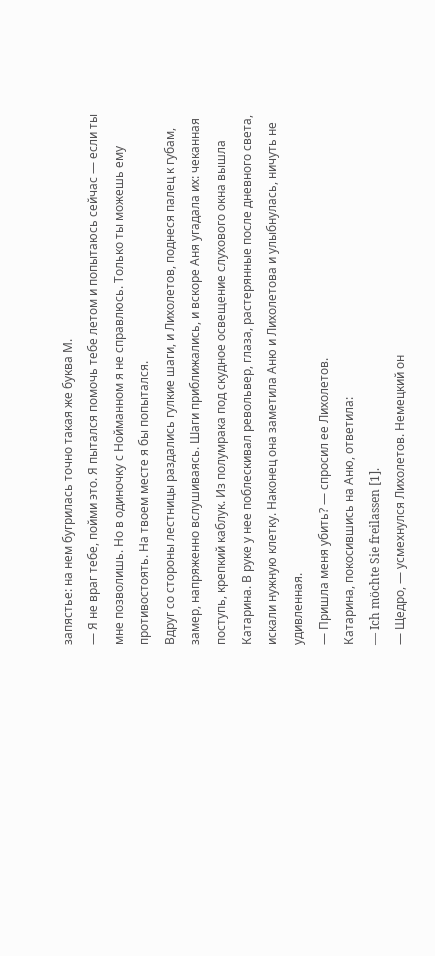запястье: на нем бугрилась точно такая же буква М.
— Я не враг тебе, пойми это. Я пытался помочь тебе летом и попытаюсь сейчас — если ты мне позволишь. Но в одиночку с Нойманном я не справлюсь. Только ты можешь ему противостоять. На твоем месте я бы попытался.
Вдруг со стороны лестницы раздались гулкие шаги, и Лихолетов, поднеся палец к губам, замер, напряженно вслушиваясь. Шаги приближались, и вскоре Аня угадала их: чеканная поступь, крепкий каблук. Из полумрака под скудное освещение слухового окна вышла Катарина. В руке у нее поблескивал револьвер, глаза, растерянные после дневного света, искали нужную клетку. Наконец она заметила Аню и Лихолетова и улыбнулась, ничуть не удивленная.
— Пришла меня убить? — спросил ее Лихолетов.
Катарина, покосившись на Аню, ответила:
— Ich möchte Sie freilassen [1].
— Щедро, — усмехнулся Лихолетов. Немецкий он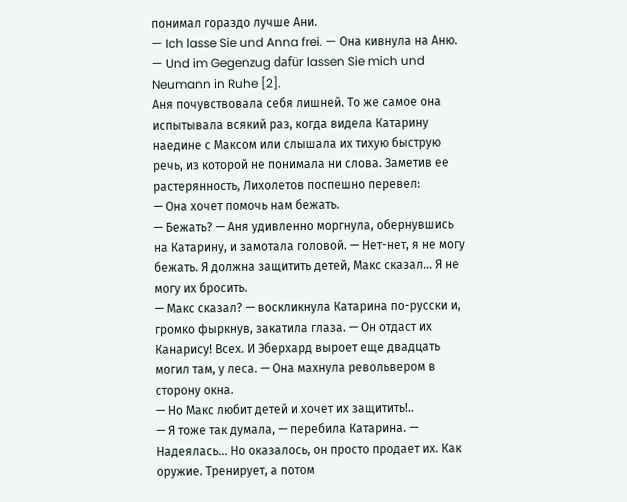понимал гораздо лучше Ани.
— Ich lasse Sie und Anna frei. — Она кивнула на Аню. — Und im Gegenzug dafür lassen Sie mich und Neumann in Ruhe [2].
Аня почувствовала себя лишней. То же самое она испытывала всякий раз, когда видела Катарину наедине с Максом или слышала их тихую быструю речь, из которой не понимала ни слова. Заметив ее растерянность, Лихолетов поспешно перевел:
— Она хочет помочь нам бежать.
— Бежать? — Аня удивленно моргнула, обернувшись на Катарину, и замотала головой. — Нет-нет, я не могу бежать. Я должна защитить детей, Макс сказал… Я не могу их бросить.
— Макс сказал? — воскликнула Катарина по-русски и, громко фыркнув, закатила глаза. — Он отдаст их Канарису! Всех. И Эберхард выроет еще двадцать могил там, у леса. — Она махнула револьвером в сторону окна.
— Но Макс любит детей и хочет их защитить!..
— Я тоже так думала, — перебила Катарина. — Надеялась… Но оказалось, он просто продает их. Как оружие. Тренирует, а потом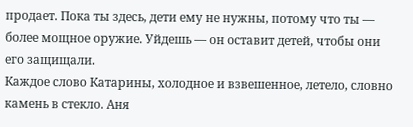продает. Пока ты здесь, дети ему не нужны, потому что ты — более мощное оружие. Уйдешь — он оставит детей, чтобы они его защищали.
Каждое слово Катарины, холодное и взвешенное, летело, словно камень в стекло. Аня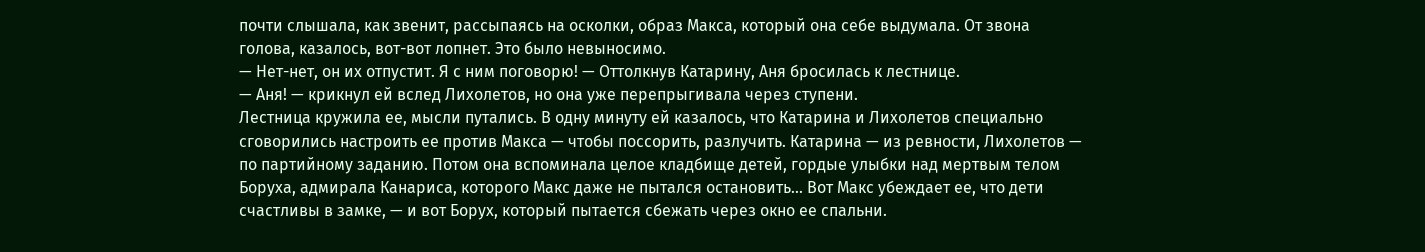почти слышала, как звенит, рассыпаясь на осколки, образ Макса, который она себе выдумала. От звона голова, казалось, вот-вот лопнет. Это было невыносимо.
— Нет-нет, он их отпустит. Я с ним поговорю! — Оттолкнув Катарину, Аня бросилась к лестнице.
— Аня! — крикнул ей вслед Лихолетов, но она уже перепрыгивала через ступени.
Лестница кружила ее, мысли путались. В одну минуту ей казалось, что Катарина и Лихолетов специально сговорились настроить ее против Макса — чтобы поссорить, разлучить. Катарина — из ревности, Лихолетов — по партийному заданию. Потом она вспоминала целое кладбище детей, гордые улыбки над мертвым телом Боруха, адмирала Канариса, которого Макс даже не пытался остановить… Вот Макс убеждает ее, что дети счастливы в замке, — и вот Борух, который пытается сбежать через окно ее спальни.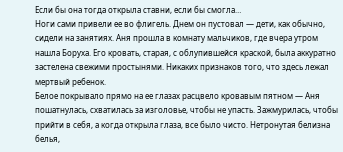Если бы она тогда открыла ставни, если бы смогла…
Ноги сами привели ее во флигель. Днем он пустовал — дети, как обычно, сидели на занятиях. Аня прошла в комнату мальчиков, где вчера утром нашла Боруха. Его кровать, старая, с облупившейся краской, была аккуратно застелена свежими простынями. Никаких признаков того, что здесь лежал мертвый ребенок.
Белое покрывало прямо на ее глазах расцвело кровавым пятном — Аня пошатнулась, схватилась за изголовье, чтобы не упасть. Зажмурилась, чтобы прийти в себя, а когда открыла глаза, все было чисто. Нетронутая белизна белья,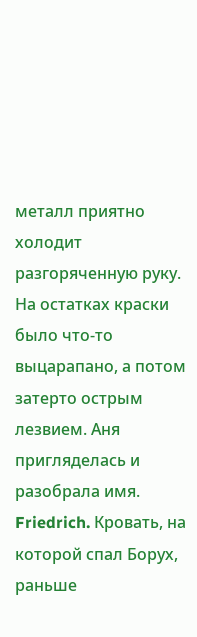металл приятно холодит разгоряченную руку. На остатках краски было что-то выцарапано, а потом затерто острым лезвием. Аня пригляделась и разобрала имя. Friedrich. Кровать, на которой спал Борух, раньше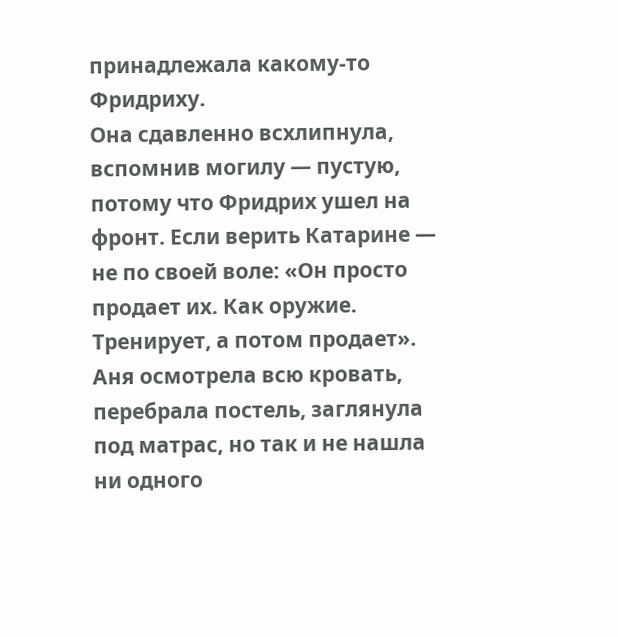принадлежала какому-то Фридриху.
Она сдавленно всхлипнула, вспомнив могилу — пустую, потому что Фридрих ушел на фронт. Если верить Катарине — не по своей воле: «Он просто продает их. Как оружие. Тренирует, а потом продает». Аня осмотрела всю кровать, перебрала постель, заглянула под матрас, но так и не нашла ни одного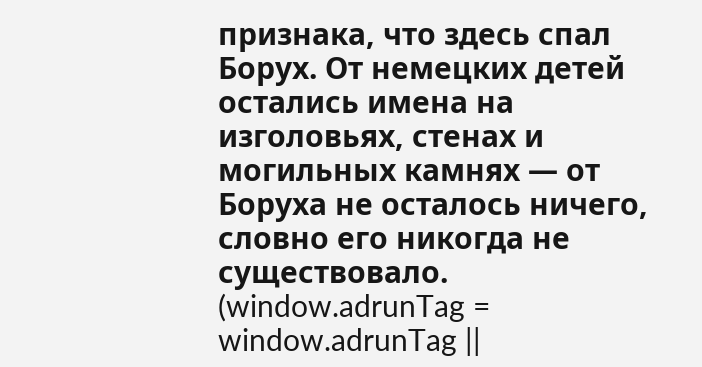признака, что здесь спал Борух. От немецких детей остались имена на изголовьях, стенах и могильных камнях — от Боруха не осталось ничего, словно его никогда не существовало.
(window.adrunTag = window.adrunTag ||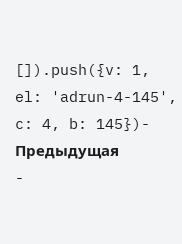[]).push({v: 1, el: 'adrun-4-145', c: 4, b: 145})- Предыдущая
-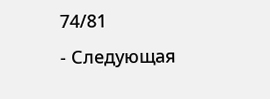74/81
- Следующая